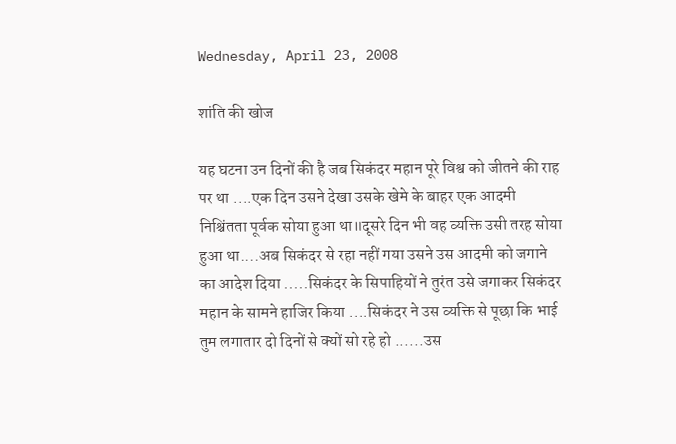Wednesday, April 23, 2008

शांति की खोज

यह घटना उन दिनों की है जब सिकंदर महान पूरे विश्व को जीतने की राह पर था ....एक दिन उसने देखा उसके खेमे के बाहर एक आदमी निश्चिंतता पूर्वक सोया हुआ था॥दूसरे दिन भी वह व्यक्ति उसी तरह सोया हुआ था....अब सिकंदर से रहा नहीं गया उसने उस आदमी को जगाने का आदेश दिया .....सिकंदर के सिपाहियों ने तुरंत उसे जगाकर सिकंदर महान के सामने हाजिर किया ....सिकंदर ने उस व्यक्ति से पूछा कि भाई तुम लगातार दो दिनों से क्यों सो रहे हो ......उस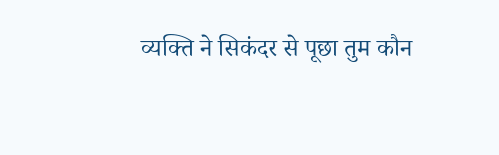व्यक्ति ने सिकंदर से पूछा तुम कौन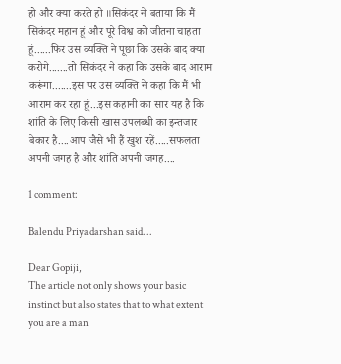हो और क्या करते हो ॥सिकंदर ने बताया कि मैं सिकंदर महान हूं और पूरे विश्व को जीतना चाहता हूं......फिर उस व्यक्ति ने पूछा कि उसके बाद क्या करोगे.......तो सिकंदर ने कहा कि उसके बाद आराम करूंगा.......इस पर उस व्यक्ति ने कहा कि मैं भी आराम कर रहा हूं...इस कहानी का सार यह है कि शांति के लिए किसी खास उपलब्धी का इन्तजार बेकार है....आप जैसे भी हैं खुश रहें.....सफलता अपनी जगह है और शांति अपनी जगह....

1 comment:

Balendu Priyadarshan said...

Dear Gopiji,
The article not only shows your basic instinct but also states that to what extent you are a man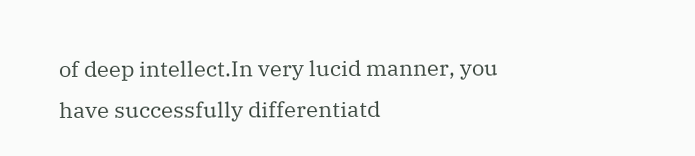of deep intellect.In very lucid manner, you have successfully differentiatd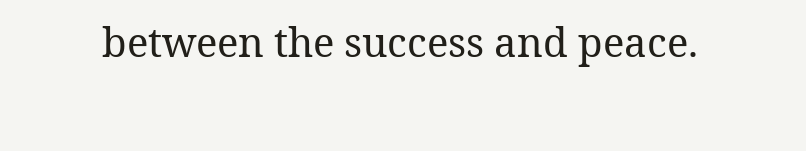between the success and peace.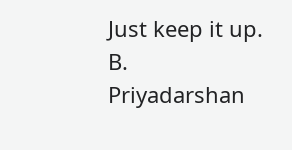Just keep it up.
B. Priyadarshan